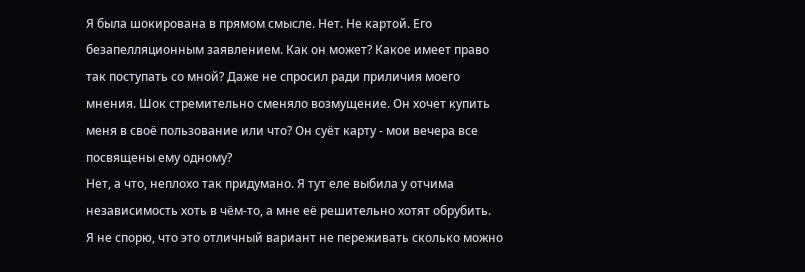Я была шокирована в прямом смысле. Нет. Не картой. Его безапелляционным заявлением. Как он может? Какое имеет право так поступать со мной? Даже не спросил ради приличия моего мнения. Шок стремительно сменяло возмущение. Он хочет купить меня в своё пользование или что? Он суёт карту - мои вечера все посвящены ему одному?
Нет, а что, неплохо так придумано. Я тут еле выбила у отчима независимость хоть в чём-то, а мне её решительно хотят обрубить.
Я не спорю, что это отличный вариант не переживать сколько можно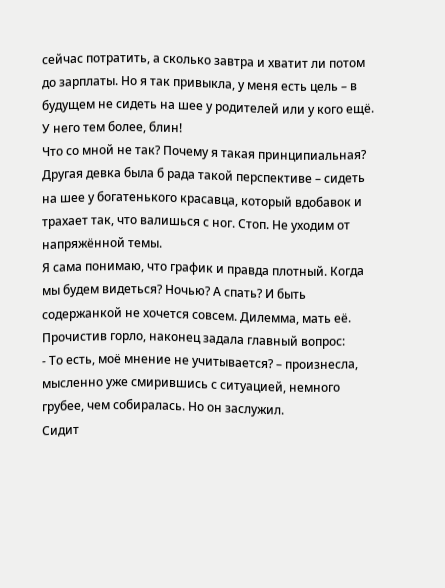сейчас потратить, а сколько завтра и хватит ли потом до зарплаты. Но я так привыкла, у меня есть цель – в будущем не сидеть на шее у родителей или у кого ещё. У него тем более, блин!
Что со мной не так? Почему я такая принципиальная? Другая девка была б рада такой перспективе – сидеть на шее у богатенького красавца, который вдобавок и трахает так, что валишься с ног. Стоп. Не уходим от напряжённой темы.
Я сама понимаю, что график и правда плотный. Когда мы будем видеться? Ночью? А спать? И быть содержанкой не хочется совсем. Дилемма, мать её.
Прочистив горло, наконец задала главный вопрос:
- То есть, моё мнение не учитывается? – произнесла, мысленно уже смирившись с ситуацией, немного грубее, чем собиралась. Но он заслужил.
Сидит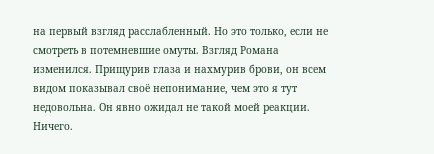на первый взгляд расслабленный. Но это только, если не смотреть в потемневшие омуты. Взгляд Романа изменился. Прищурив глаза и нахмурив брови, он всем видом показывал своё непонимание, чем это я тут недовольна. Он явно ожидал не такой моей реакции. Ничего.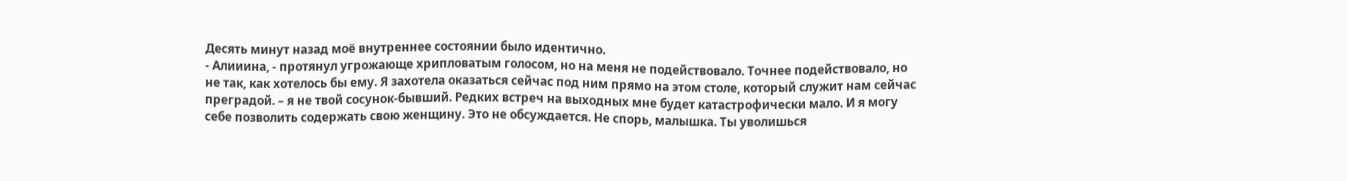Десять минут назад моё внутреннее состоянии было идентично.
- Алииина, - протянул угрожающе хрипловатым голосом, но на меня не подействовало. Точнее подействовало, но не так, как хотелось бы ему. Я захотела оказаться сейчас под ним прямо на этом столе, который служит нам сейчас преградой. – я не твой сосунок-бывший. Редких встреч на выходных мне будет катастрофически мало. И я могу себе позволить содержать свою женщину. Это не обсуждается. Не спорь, малышка. Ты уволишься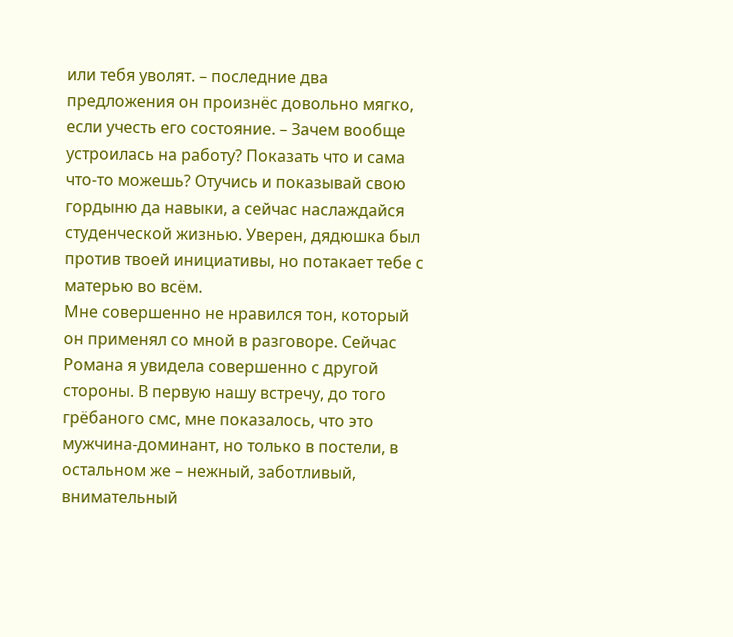или тебя уволят. – последние два предложения он произнёс довольно мягко, если учесть его состояние. – Зачем вообще устроилась на работу? Показать что и сама что-то можешь? Отучись и показывай свою гордыню да навыки, а сейчас наслаждайся студенческой жизнью. Уверен, дядюшка был против твоей инициативы, но потакает тебе с матерью во всём.
Мне совершенно не нравился тон, который он применял со мной в разговоре. Сейчас Романа я увидела совершенно с другой стороны. В первую нашу встречу, до того грёбаного смс, мне показалось, что это мужчина-доминант, но только в постели, в остальном же – нежный, заботливый, внимательный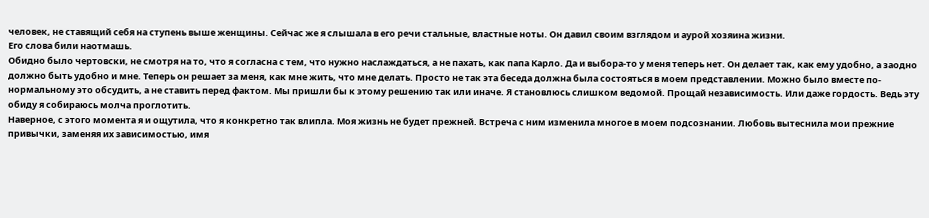человек, не ставящий себя на ступень выше женщины. Сейчас же я слышала в его речи стальные, властные ноты. Он давил своим взглядом и аурой хозяина жизни.
Его слова били наотмашь.
Обидно было чертовски, не смотря на то, что я согласна с тем, что нужно наслаждаться, а не пахать, как папа Карло. Да и выбора-то у меня теперь нет. Он делает так, как ему удобно, а заодно должно быть удобно и мне. Теперь он решает за меня, как мне жить, что мне делать. Просто не так эта беседа должна была состояться в моем представлении. Можно было вместе по-нормальному это обсудить, а не ставить перед фактом. Мы пришли бы к этому решению так или иначе. Я становлюсь слишком ведомой. Прощай независимость. Или даже гордость. Ведь эту обиду я собираюсь молча проглотить.
Наверное, с этого момента я и ощутила, что я конкретно так влипла. Моя жизнь не будет прежней. Встреча с ним изменила многое в моем подсознании. Любовь вытеснила мои прежние привычки, заменяя их зависимостью, имя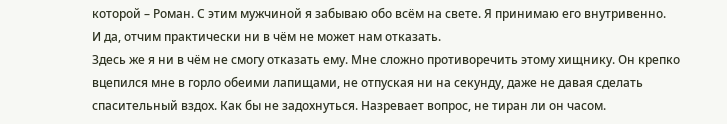которой – Роман. С этим мужчиной я забываю обо всём на свете. Я принимаю его внутривенно.
И да, отчим практически ни в чём не может нам отказать.
Здесь же я ни в чём не смогу отказать ему. Мне сложно противоречить этому хищнику. Он крепко вцепился мне в горло обеими лапищами, не отпуская ни на секунду, даже не давая сделать спасительный вздох. Как бы не задохнуться. Назревает вопрос, не тиран ли он часом.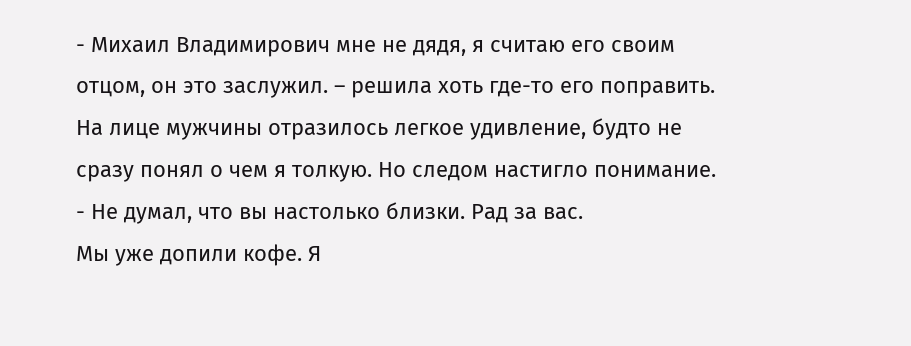- Михаил Владимирович мне не дядя, я считаю его своим отцом, он это заслужил. – решила хоть где-то его поправить.
На лице мужчины отразилось легкое удивление, будто не сразу понял о чем я толкую. Но следом настигло понимание.
- Не думал, что вы настолько близки. Рад за вас.
Мы уже допили кофе. Я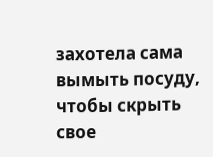захотела сама вымыть посуду, чтобы скрыть свое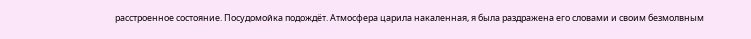расстроенное состояние. Посудомойка подождёт. Атмосфера царила накаленная, я была раздражена его словами и своим безмолвным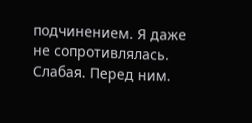подчинением. Я даже не сопротивлялась. Слабая. Перед ним.